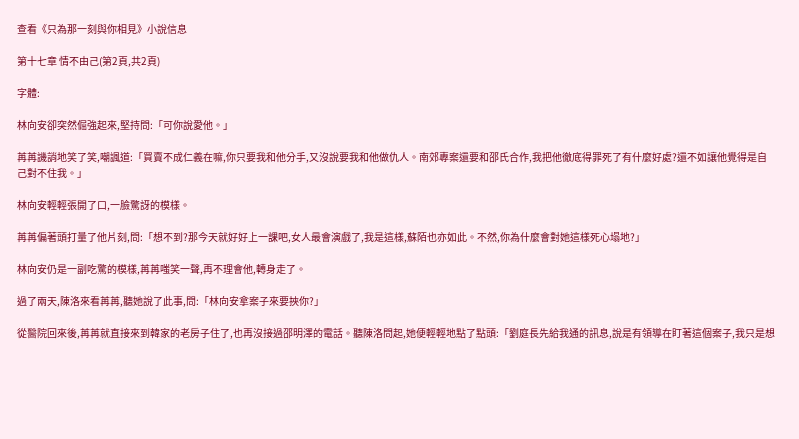查看《只為那一刻與你相見》小說信息

第十七章 情不由己(第2頁,共2頁)

字體:

林向安卻突然倔強起來,堅持問:「可你說愛他。」

苒苒譏誚地笑了笑,嘲諷道:「買賣不成仁義在嘛,你只要我和他分手,又沒說要我和他做仇人。南郊專案還要和邵氏合作,我把他徹底得罪死了有什麼好處?還不如讓他覺得是自己對不住我。」

林向安輕輕張開了口,一臉驚訝的模樣。

苒苒偏著頭打量了他片刻,問:「想不到?那今天就好好上一課吧,女人最會演戲了,我是這樣,蘇陌也亦如此。不然,你為什麼會對她這樣死心塌地?」

林向安仍是一副吃驚的模樣,苒苒嗤笑一聲,再不理會他,轉身走了。

過了兩天,陳洛來看苒苒,聽她說了此事,問:「林向安拿案子來要挾你?」

從醫院回來後,苒苒就直接來到韓家的老房子住了,也再沒接過邵明澤的電話。聽陳洛問起,她便輕輕地點了點頭:「劉庭長先給我通的訊息,說是有領導在盯著這個案子,我只是想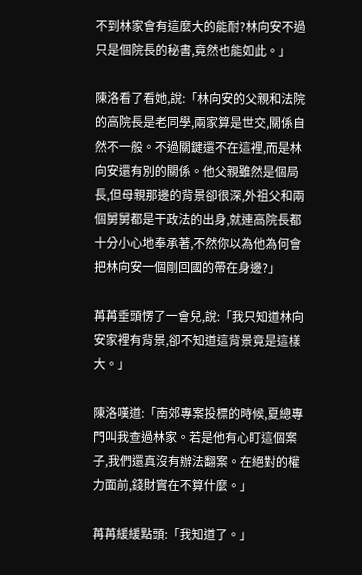不到林家會有這麼大的能耐?林向安不過只是個院長的秘書,竟然也能如此。」

陳洛看了看她,說:「林向安的父親和法院的高院長是老同學,兩家算是世交,關係自然不一般。不過關鍵還不在這裡,而是林向安還有別的關係。他父親雖然是個局長,但母親那邊的背景卻很深,外祖父和兩個舅舅都是干政法的出身,就連高院長都十分小心地奉承著,不然你以為他為何會把林向安一個剛回國的帶在身邊?」

苒苒垂頭愣了一會兒,說:「我只知道林向安家裡有背景,卻不知道這背景竟是這樣大。」

陳洛嘆道:「南郊專案投標的時候,夏總專門叫我查過林家。若是他有心盯這個案子,我們還真沒有辦法翻案。在絕對的權力面前,錢財實在不算什麼。」

苒苒緩緩點頭:「我知道了。」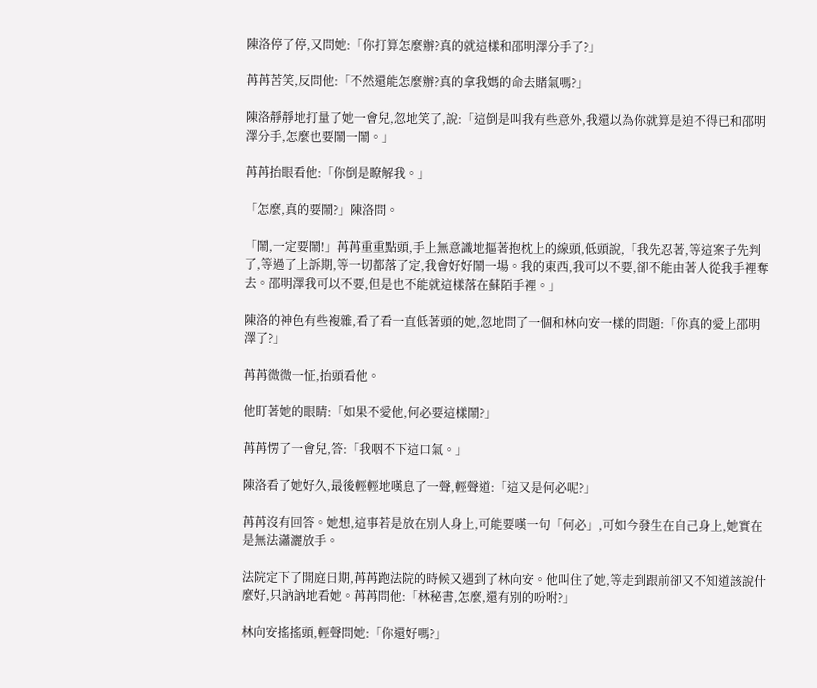陳洛停了停,又問她:「你打算怎麼辦?真的就這樣和邵明澤分手了?」

苒苒苦笑,反問他:「不然還能怎麼辦?真的拿我媽的命去賭氣嗎?」

陳洛靜靜地打量了她一會兒,忽地笑了,說:「這倒是叫我有些意外,我還以為你就算是迫不得已和邵明澤分手,怎麼也要鬧一鬧。」

苒苒抬眼看他:「你倒是瞭解我。」

「怎麼,真的要鬧?」陳洛問。

「鬧,一定要鬧!」苒苒重重點頭,手上無意識地摳著抱枕上的線頭,低頭說,「我先忍著,等這案子先判了,等過了上訴期,等一切都落了定,我會好好鬧一場。我的東西,我可以不要,卻不能由著人從我手裡奪去。邵明澤我可以不要,但是也不能就這樣落在蘇陌手裡。」

陳洛的神色有些複雜,看了看一直低著頭的她,忽地問了一個和林向安一樣的問題:「你真的愛上邵明澤了?」

苒苒微微一怔,抬頭看他。

他盯著她的眼睛:「如果不愛他,何必要這樣鬧?」

苒苒愣了一會兒,答:「我咽不下這口氣。」

陳洛看了她好久,最後輕輕地嘆息了一聲,輕聲道:「這又是何必呢?」

苒苒沒有回答。她想,這事若是放在別人身上,可能要嘆一句「何必」,可如今發生在自己身上,她實在是無法瀟灑放手。

法院定下了開庭日期,苒苒跑法院的時候又遇到了林向安。他叫住了她,等走到跟前卻又不知道該說什麼好,只訥訥地看她。苒苒問他:「林秘書,怎麼,還有別的吩咐?」

林向安搖搖頭,輕聲問她:「你還好嗎?」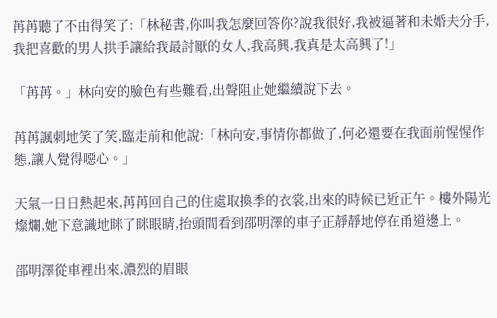苒苒聽了不由得笑了:「林秘書,你叫我怎麼回答你?說我很好,我被逼著和未婚夫分手,我把喜歡的男人拱手讓給我最討厭的女人,我高興,我真是太高興了!」

「苒苒。」林向安的臉色有些難看,出聲阻止她繼續說下去。

苒苒諷刺地笑了笑,臨走前和他說:「林向安,事情你都做了,何必還要在我面前惺惺作態,讓人覺得噁心。」

天氣一日日熱起來,苒苒回自己的住處取換季的衣裳,出來的時候已近正午。樓外陽光燦爛,她下意識地眯了眯眼睛,抬頭間看到邵明澤的車子正靜靜地停在甬道邊上。

邵明澤從車裡出來,濃烈的眉眼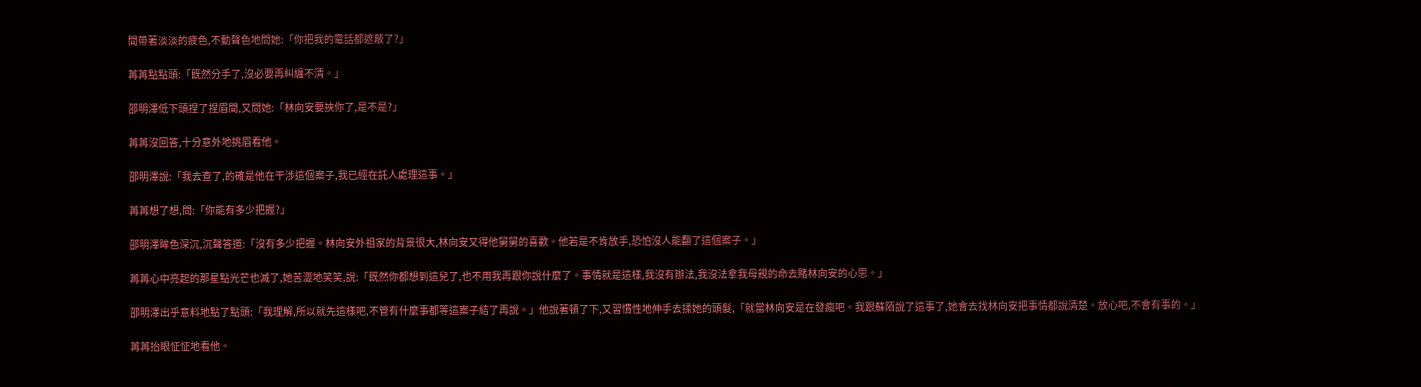間帶著淡淡的疲色,不動聲色地問她:「你把我的電話都遮蔽了?」

苒苒點點頭:「既然分手了,沒必要再糾纏不清。」

邵明澤低下頭捏了捏眉間,又問她:「林向安要挾你了,是不是?」

苒苒沒回答,十分意外地挑眉看他。

邵明澤說:「我去查了,的確是他在干涉這個案子,我已經在託人處理這事。」

苒苒想了想,問:「你能有多少把握?」

邵明澤眸色深沉,沉聲答道:「沒有多少把握。林向安外祖家的背景很大,林向安又得他舅舅的喜歡。他若是不肯放手,恐怕沒人能翻了這個案子。」

苒苒心中亮起的那星點光芒也滅了,她苦澀地笑笑,說:「既然你都想到這兒了,也不用我再跟你說什麼了。事情就是這樣,我沒有辦法,我沒法拿我母親的命去賭林向安的心思。」

邵明澤出乎意料地點了點頭:「我理解,所以就先這樣吧,不管有什麼事都等這案子結了再說。」他說著頓了下,又習慣性地伸手去揉她的頭髮,「就當林向安是在發瘋吧。我跟蘇陌說了這事了,她會去找林向安把事情都說清楚。放心吧,不會有事的。」

苒苒抬眼怔怔地看他。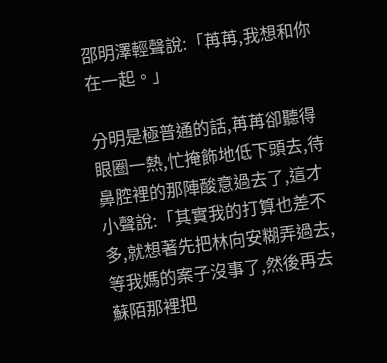邵明澤輕聲說:「苒苒,我想和你在一起。」

分明是極普通的話,苒苒卻聽得眼圈一熱,忙掩飾地低下頭去,待鼻腔裡的那陣酸意過去了,這才小聲說:「其實我的打算也差不多,就想著先把林向安糊弄過去,等我媽的案子沒事了,然後再去蘇陌那裡把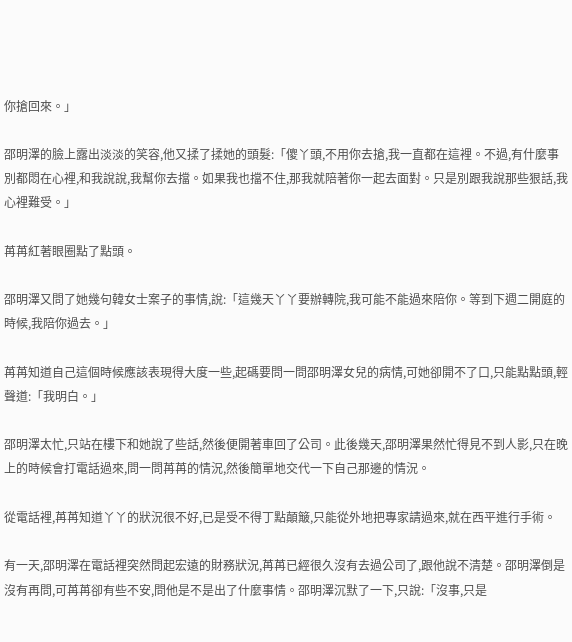你搶回來。」

邵明澤的臉上露出淡淡的笑容,他又揉了揉她的頭髮:「傻丫頭,不用你去搶,我一直都在這裡。不過,有什麼事別都悶在心裡,和我說說,我幫你去擋。如果我也擋不住,那我就陪著你一起去面對。只是別跟我說那些狠話,我心裡難受。」

苒苒紅著眼圈點了點頭。

邵明澤又問了她幾句韓女士案子的事情,說:「這幾天丫丫要辦轉院,我可能不能過來陪你。等到下週二開庭的時候,我陪你過去。」

苒苒知道自己這個時候應該表現得大度一些,起碼要問一問邵明澤女兒的病情,可她卻開不了口,只能點點頭,輕聲道:「我明白。」

邵明澤太忙,只站在樓下和她說了些話,然後便開著車回了公司。此後幾天,邵明澤果然忙得見不到人影,只在晚上的時候會打電話過來,問一問苒苒的情況,然後簡單地交代一下自己那邊的情況。

從電話裡,苒苒知道丫丫的狀況很不好,已是受不得丁點顛簸,只能從外地把專家請過來,就在西平進行手術。

有一天,邵明澤在電話裡突然問起宏遠的財務狀況,苒苒已經很久沒有去過公司了,跟他說不清楚。邵明澤倒是沒有再問,可苒苒卻有些不安,問他是不是出了什麼事情。邵明澤沉默了一下,只說:「沒事,只是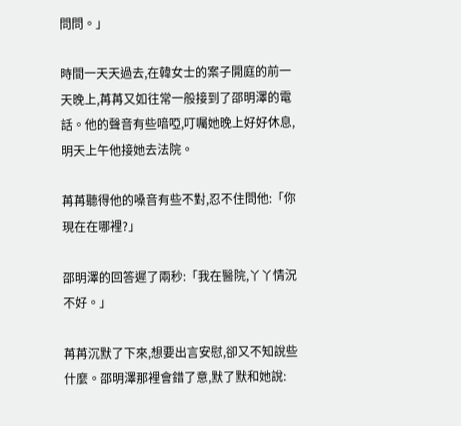問問。」

時間一天天過去,在韓女士的案子開庭的前一天晚上,苒苒又如往常一般接到了邵明澤的電話。他的聲音有些喑啞,叮囑她晚上好好休息,明天上午他接她去法院。

苒苒聽得他的嗓音有些不對,忍不住問他:「你現在在哪裡?」

邵明澤的回答遲了兩秒:「我在醫院,丫丫情況不好。」

苒苒沉默了下來,想要出言安慰,卻又不知說些什麼。邵明澤那裡會錯了意,默了默和她說: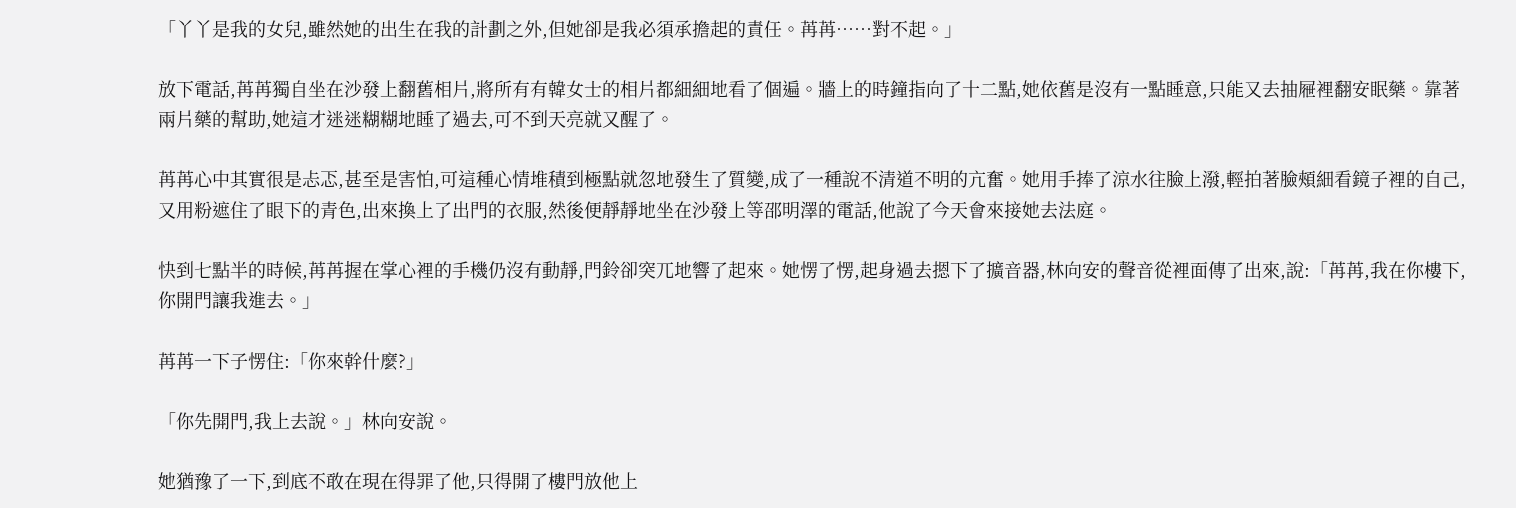「丫丫是我的女兒,雖然她的出生在我的計劃之外,但她卻是我必須承擔起的責任。苒苒……對不起。」

放下電話,苒苒獨自坐在沙發上翻舊相片,將所有有韓女士的相片都細細地看了個遍。牆上的時鐘指向了十二點,她依舊是沒有一點睡意,只能又去抽屜裡翻安眠藥。靠著兩片藥的幫助,她這才迷迷糊糊地睡了過去,可不到天亮就又醒了。

苒苒心中其實很是忐忑,甚至是害怕,可這種心情堆積到極點就忽地發生了質變,成了一種說不清道不明的亢奮。她用手捧了涼水往臉上潑,輕拍著臉頰細看鏡子裡的自己,又用粉遮住了眼下的青色,出來換上了出門的衣服,然後便靜靜地坐在沙發上等邵明澤的電話,他說了今天會來接她去法庭。

快到七點半的時候,苒苒握在掌心裡的手機仍沒有動靜,門鈴卻突兀地響了起來。她愣了愣,起身過去摁下了擴音器,林向安的聲音從裡面傳了出來,說:「苒苒,我在你樓下,你開門讓我進去。」

苒苒一下子愣住:「你來幹什麼?」

「你先開門,我上去說。」林向安說。

她猶豫了一下,到底不敢在現在得罪了他,只得開了樓門放他上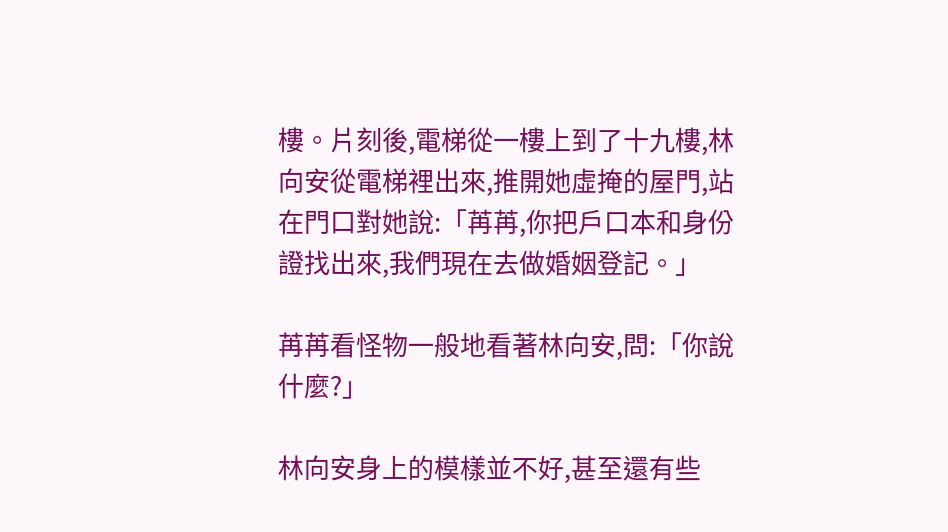樓。片刻後,電梯從一樓上到了十九樓,林向安從電梯裡出來,推開她虛掩的屋門,站在門口對她說:「苒苒,你把戶口本和身份證找出來,我們現在去做婚姻登記。」

苒苒看怪物一般地看著林向安,問:「你說什麼?」

林向安身上的模樣並不好,甚至還有些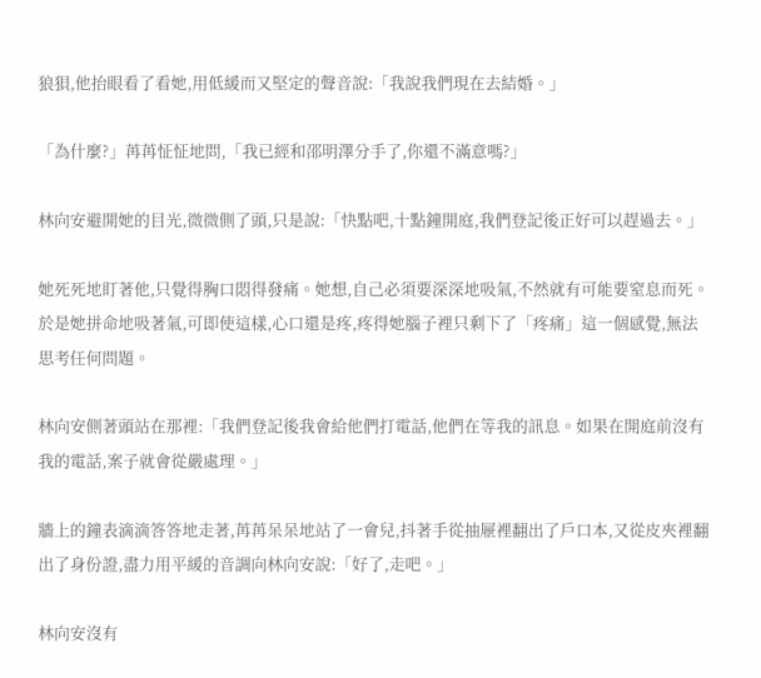狼狽,他抬眼看了看她,用低緩而又堅定的聲音說:「我說我們現在去結婚。」

「為什麼?」苒苒怔怔地問,「我已經和邵明澤分手了,你還不滿意嗎?」

林向安避開她的目光,微微側了頭,只是說:「快點吧,十點鐘開庭,我們登記後正好可以趕過去。」

她死死地盯著他,只覺得胸口悶得發痛。她想,自己必須要深深地吸氣,不然就有可能要窒息而死。於是她拼命地吸著氣,可即使這樣,心口還是疼,疼得她腦子裡只剩下了「疼痛」這一個感覺,無法思考任何問題。

林向安側著頭站在那裡:「我們登記後我會給他們打電話,他們在等我的訊息。如果在開庭前沒有我的電話,案子就會從嚴處理。」

牆上的鐘表滴滴答答地走著,苒苒呆呆地站了一會兒,抖著手從抽屜裡翻出了戶口本,又從皮夾裡翻出了身份證,盡力用平緩的音調向林向安說:「好了,走吧。」

林向安沒有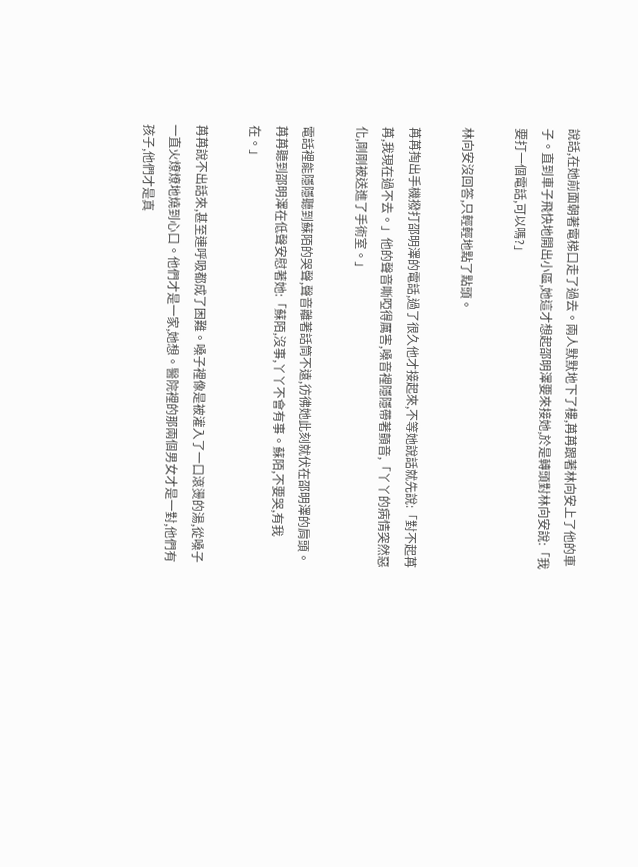說話,在她前面朝著電梯口走了過去。兩人默默地下了樓,苒苒跟著林向安上了他的車子。直到車子飛快地開出小區,她這才想起邵明澤要來接她,於是轉頭對林向安說:「我要打一個電話,可以嗎?」

林向安沒回答,只輕輕地點了點頭。

苒苒掏出手機撥打邵明澤的電話,過了很久他才接起來,不等她說話就先說:「對不起苒苒,我現在過不去。」他的聲音嘶啞得厲害,嗓音裡隱隱帶著顫音,「丫丫的病情突然惡化,剛剛被送進了手術室。」

電話裡能隱隱聽到蘇陌的哭聲,聲音離著話筒不遠,彷彿她此刻就伏在邵明澤的肩頭。苒苒聽到邵明澤在低聲安慰著她:「蘇陌,沒事,丫丫不會有事。蘇陌,不要哭,有我在。」

苒苒說不出話來,甚至連呼吸都成了困難。嗓子裡像是被灌入了一口滾燙的湯,從嗓子一直火燎燎地燒到心口。他們才是一家,她想。醫院裡的那兩個男女才是一對,他們有孩子,他們才是真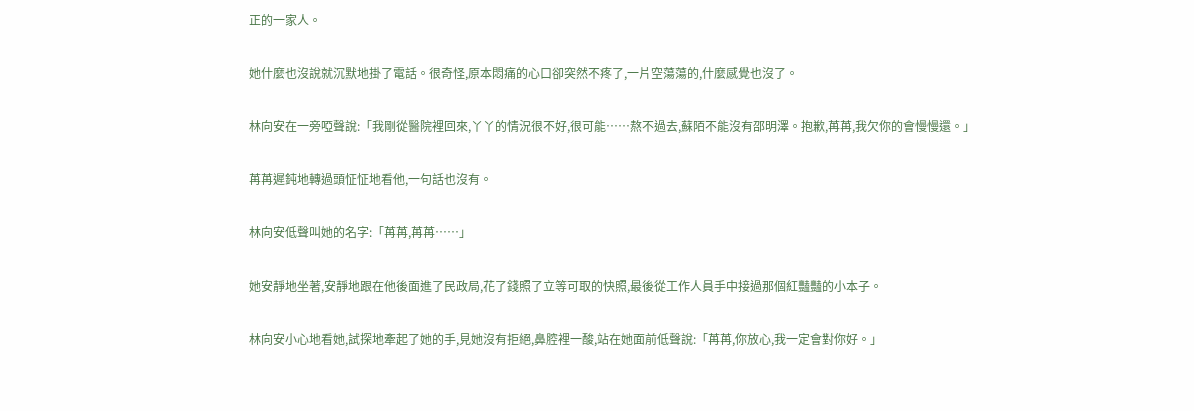正的一家人。

她什麼也沒說就沉默地掛了電話。很奇怪,原本悶痛的心口卻突然不疼了,一片空蕩蕩的,什麼感覺也沒了。

林向安在一旁啞聲說:「我剛從醫院裡回來,丫丫的情況很不好,很可能……熬不過去,蘇陌不能沒有邵明澤。抱歉,苒苒,我欠你的會慢慢還。」

苒苒遲鈍地轉過頭怔怔地看他,一句話也沒有。

林向安低聲叫她的名字:「苒苒,苒苒……」

她安靜地坐著,安靜地跟在他後面進了民政局,花了錢照了立等可取的快照,最後從工作人員手中接過那個紅豔豔的小本子。

林向安小心地看她,試探地牽起了她的手,見她沒有拒絕,鼻腔裡一酸,站在她面前低聲說:「苒苒,你放心,我一定會對你好。」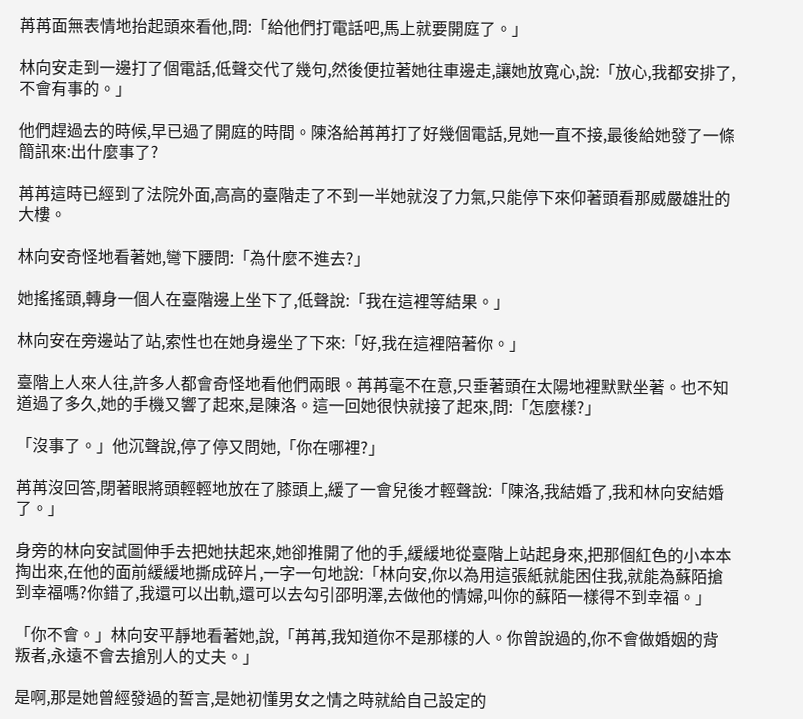苒苒面無表情地抬起頭來看他,問:「給他們打電話吧,馬上就要開庭了。」

林向安走到一邊打了個電話,低聲交代了幾句,然後便拉著她往車邊走,讓她放寬心,說:「放心,我都安排了,不會有事的。」

他們趕過去的時候,早已過了開庭的時間。陳洛給苒苒打了好幾個電話,見她一直不接,最後給她發了一條簡訊來:出什麼事了?

苒苒這時已經到了法院外面,高高的臺階走了不到一半她就沒了力氣,只能停下來仰著頭看那威嚴雄壯的大樓。

林向安奇怪地看著她,彎下腰問:「為什麼不進去?」

她搖搖頭,轉身一個人在臺階邊上坐下了,低聲說:「我在這裡等結果。」

林向安在旁邊站了站,索性也在她身邊坐了下來:「好,我在這裡陪著你。」

臺階上人來人往,許多人都會奇怪地看他們兩眼。苒苒毫不在意,只垂著頭在太陽地裡默默坐著。也不知道過了多久,她的手機又響了起來,是陳洛。這一回她很快就接了起來,問:「怎麼樣?」

「沒事了。」他沉聲說,停了停又問她,「你在哪裡?」

苒苒沒回答,閉著眼將頭輕輕地放在了膝頭上,緩了一會兒後才輕聲說:「陳洛,我結婚了,我和林向安結婚了。」

身旁的林向安試圖伸手去把她扶起來,她卻推開了他的手,緩緩地從臺階上站起身來,把那個紅色的小本本掏出來,在他的面前緩緩地撕成碎片,一字一句地說:「林向安,你以為用這張紙就能困住我,就能為蘇陌搶到幸福嗎?你錯了,我還可以出軌,還可以去勾引邵明澤,去做他的情婦,叫你的蘇陌一樣得不到幸福。」

「你不會。」林向安平靜地看著她,說,「苒苒,我知道你不是那樣的人。你曾說過的,你不會做婚姻的背叛者,永遠不會去搶別人的丈夫。」

是啊,那是她曾經發過的誓言,是她初懂男女之情之時就給自己設定的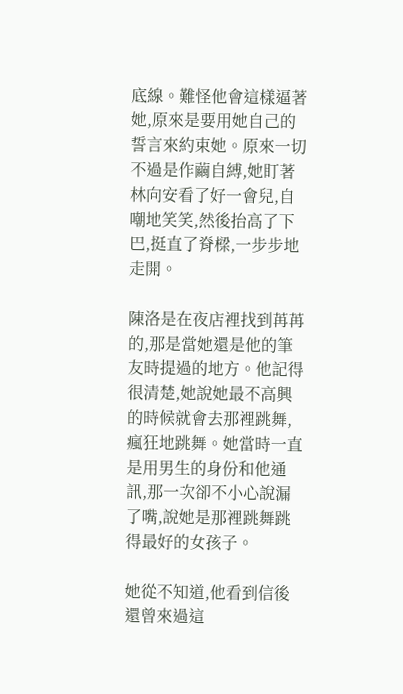底線。難怪他會這樣逼著她,原來是要用她自己的誓言來約束她。原來一切不過是作繭自縛,她盯著林向安看了好一會兒,自嘲地笑笑,然後抬高了下巴,挺直了脊樑,一步步地走開。

陳洛是在夜店裡找到苒苒的,那是當她還是他的筆友時提過的地方。他記得很清楚,她說她最不高興的時候就會去那裡跳舞,瘋狂地跳舞。她當時一直是用男生的身份和他通訊,那一次卻不小心說漏了嘴,說她是那裡跳舞跳得最好的女孩子。

她從不知道,他看到信後還曾來過這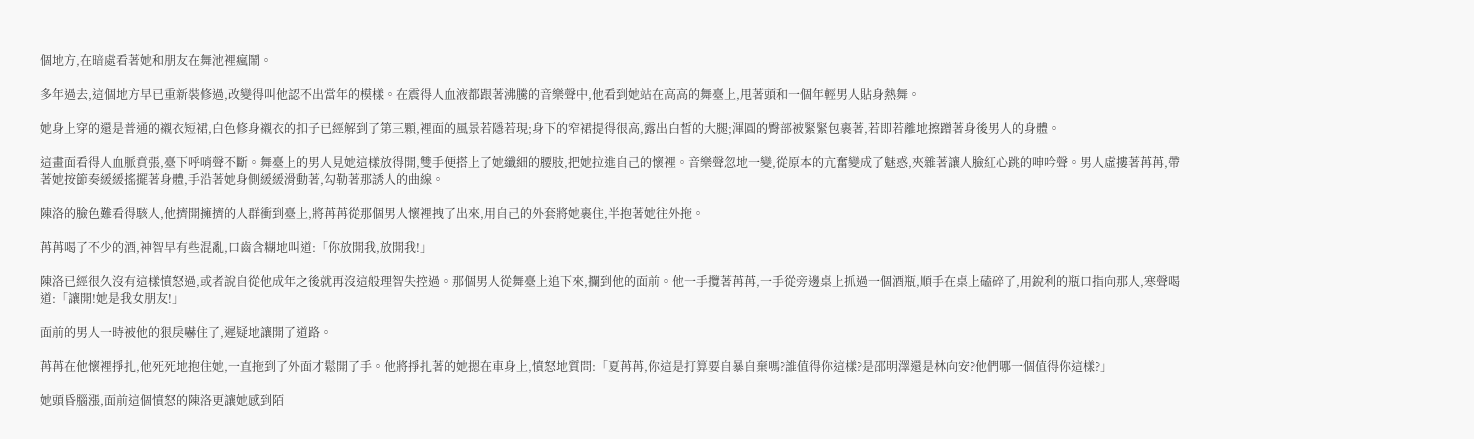個地方,在暗處看著她和朋友在舞池裡瘋鬧。

多年過去,這個地方早已重新裝修過,改變得叫他認不出當年的模樣。在震得人血液都跟著沸騰的音樂聲中,他看到她站在高高的舞臺上,甩著頭和一個年輕男人貼身熱舞。

她身上穿的還是普通的襯衣短裙,白色修身襯衣的扣子已經解到了第三顆,裡面的風景若隱若現;身下的窄裙提得很高,露出白皙的大腿;渾圓的臀部被緊緊包裹著,若即若離地擦蹭著身後男人的身體。

這畫面看得人血脈賁張,臺下呼哨聲不斷。舞臺上的男人見她這樣放得開,雙手便搭上了她纖細的腰肢,把她拉進自己的懷裡。音樂聲忽地一變,從原本的亢奮變成了魅惑,夾雜著讓人臉紅心跳的呻吟聲。男人虛摟著苒苒,帶著她按節奏緩緩搖擺著身體,手沿著她身側緩緩滑動著,勾勒著那誘人的曲線。

陳洛的臉色難看得駭人,他擠開擁擠的人群衝到臺上,將苒苒從那個男人懷裡拽了出來,用自己的外套將她裹住,半抱著她往外拖。

苒苒喝了不少的酒,神智早有些混亂,口齒含糊地叫道:「你放開我,放開我!」

陳洛已經很久沒有這樣憤怒過,或者說自從他成年之後就再沒這般理智失控過。那個男人從舞臺上追下來,攔到他的面前。他一手攬著苒苒,一手從旁邊桌上抓過一個酒瓶,順手在桌上磕碎了,用銳利的瓶口指向那人,寒聲喝道:「讓開!她是我女朋友!」

面前的男人一時被他的狠戾嚇住了,遲疑地讓開了道路。

苒苒在他懷裡掙扎,他死死地抱住她,一直拖到了外面才鬆開了手。他將掙扎著的她摁在車身上,憤怒地質問:「夏苒苒,你這是打算要自暴自棄嗎?誰值得你這樣?是邵明澤還是林向安?他們哪一個值得你這樣?」

她頭昏腦漲,面前這個憤怒的陳洛更讓她感到陌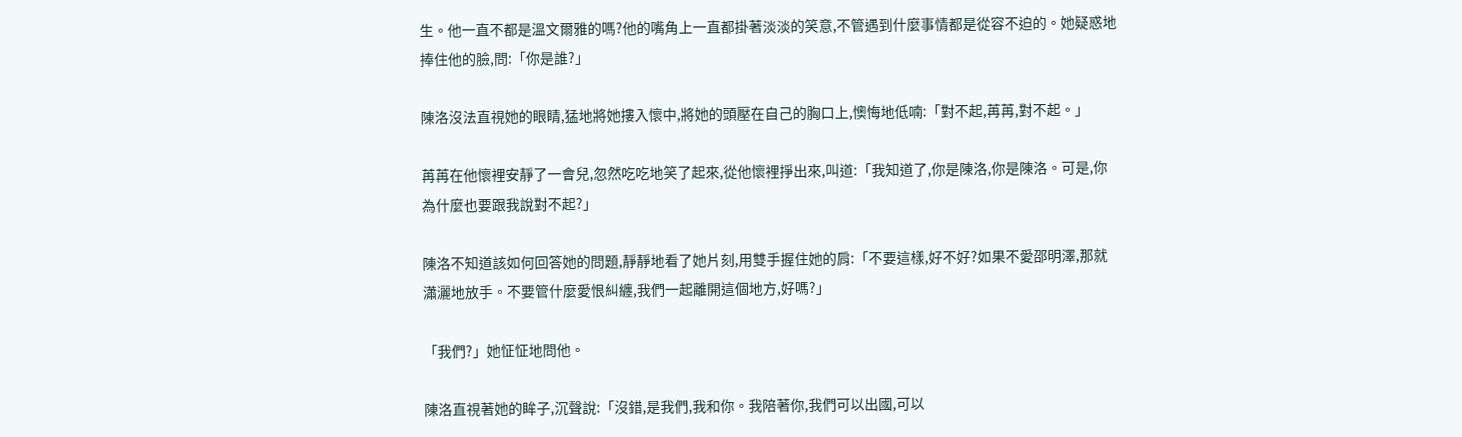生。他一直不都是溫文爾雅的嗎?他的嘴角上一直都掛著淡淡的笑意,不管遇到什麼事情都是從容不迫的。她疑惑地捧住他的臉,問:「你是誰?」

陳洛沒法直視她的眼睛,猛地將她摟入懷中,將她的頭壓在自己的胸口上,懊悔地低喃:「對不起,苒苒,對不起。」

苒苒在他懷裡安靜了一會兒,忽然吃吃地笑了起來,從他懷裡掙出來,叫道:「我知道了,你是陳洛,你是陳洛。可是,你為什麼也要跟我說對不起?」

陳洛不知道該如何回答她的問題,靜靜地看了她片刻,用雙手握住她的肩:「不要這樣,好不好?如果不愛邵明澤,那就瀟灑地放手。不要管什麼愛恨糾纏,我們一起離開這個地方,好嗎?」

「我們?」她怔怔地問他。

陳洛直視著她的眸子,沉聲說:「沒錯,是我們,我和你。我陪著你,我們可以出國,可以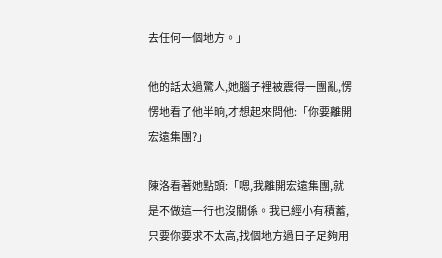去任何一個地方。」

他的話太過驚人,她腦子裡被震得一團亂,愣愣地看了他半晌,才想起來問他:「你要離開宏遠集團?」

陳洛看著她點頭:「嗯,我離開宏遠集團,就是不做這一行也沒關係。我已經小有積蓄,只要你要求不太高,找個地方過日子足夠用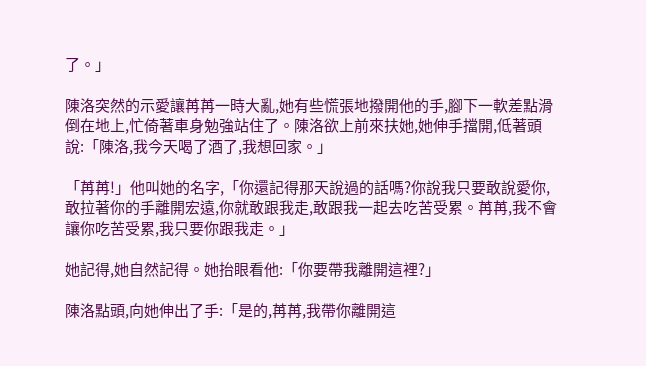了。」

陳洛突然的示愛讓苒苒一時大亂,她有些慌張地撥開他的手,腳下一軟差點滑倒在地上,忙倚著車身勉強站住了。陳洛欲上前來扶她,她伸手擋開,低著頭說:「陳洛,我今天喝了酒了,我想回家。」

「苒苒!」他叫她的名字,「你還記得那天說過的話嗎?你說我只要敢說愛你,敢拉著你的手離開宏遠,你就敢跟我走,敢跟我一起去吃苦受累。苒苒,我不會讓你吃苦受累,我只要你跟我走。」

她記得,她自然記得。她抬眼看他:「你要帶我離開這裡?」

陳洛點頭,向她伸出了手:「是的,苒苒,我帶你離開這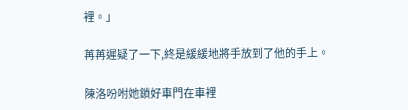裡。」

苒苒遲疑了一下,終是緩緩地將手放到了他的手上。

陳洛吩咐她鎖好車門在車裡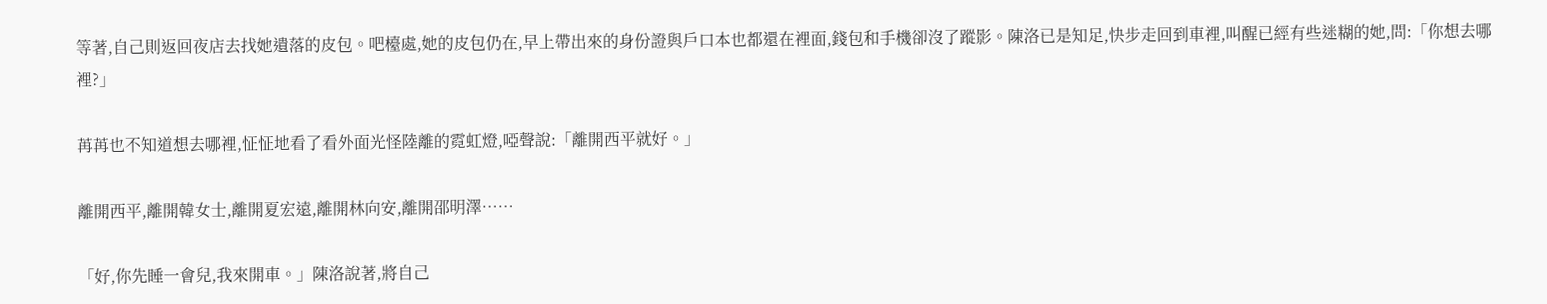等著,自己則返回夜店去找她遺落的皮包。吧檯處,她的皮包仍在,早上帶出來的身份證與戶口本也都還在裡面,錢包和手機卻沒了蹤影。陳洛已是知足,快步走回到車裡,叫醒已經有些迷糊的她,問:「你想去哪裡?」

苒苒也不知道想去哪裡,怔怔地看了看外面光怪陸離的霓虹燈,啞聲說:「離開西平就好。」

離開西平,離開韓女士,離開夏宏遠,離開林向安,離開邵明澤……

「好,你先睡一會兒,我來開車。」陳洛說著,將自己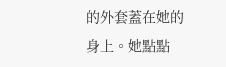的外套蓋在她的身上。她點點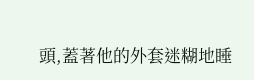頭,蓋著他的外套迷糊地睡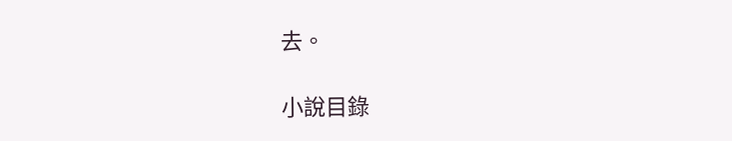去。

小說目錄